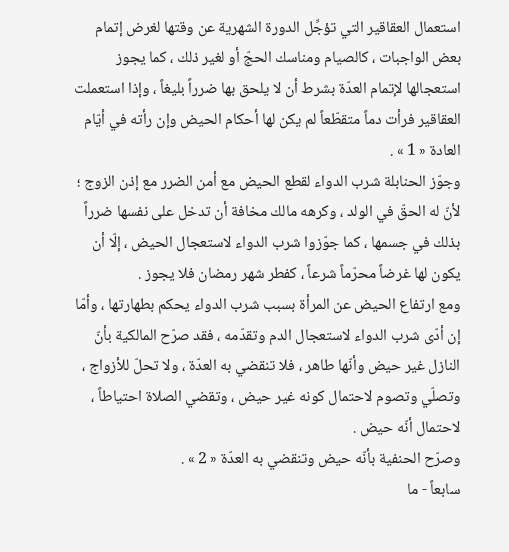استعمال العقاقير التي تؤجِّل الدورة الشهرية عن وقتها لغرض إتمام بعض الواجبات ، كالصيام ومناسك الحجّ أو لغير ذلك ، كما يجوز استعجالها لإتمام العدّة بشرط أن لا يلحق بها ضرراً بليغاً ، وإذا استعملت العقاقير فرأت دماً متقطّعاً لم يكن لها أحكام الحيض وإن رأته في أيّام العادة « 1 » .
وجوّز الحنابلة شرب الدواء لقطع الحيض مع أمن الضرر مع إذن الزوج ؛ لأنّ له الحقّ في الولد ، وكرهه مالك مخافة أن تدخل على نفسها ضرراً بذلك في جسمها ، كما جوّزوا شرب الدواء لاستعجال الحيض ، إلّا أن يكون لها غرضاً محرّماً شرعاً ، كفطر شهر رمضان فلا يجوز .
ومع ارتفاع الحيض عن المرأة بسبب شرب الدواء يحكم بطهارتها ، وأمّا إن أدّى شرب الدواء لاستعجال الدم وتقدّمه ، فقد صرّح المالكية بأنّ النازل غير حيض وأنّها طاهر ، فلا تنقضي به العدّة ، ولا تحلّ للأزواج ، وتصلّي وتصوم لاحتمال كونه غير حيض ، وتقضي الصلاة احتياطاً ، لاحتمال أنّه حيض .
وصرّح الحنفية بأنّه حيض وتنقضي به العدّة « 2 » .
سابعاً - ما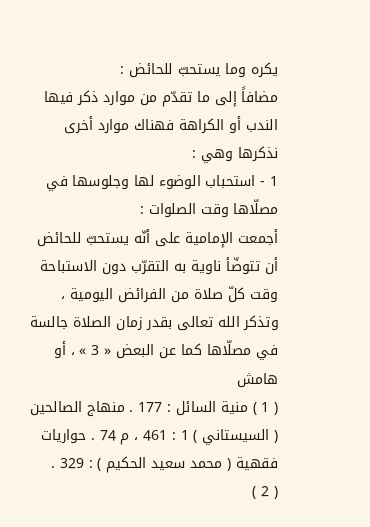يكره وما يستحبّ للحائض :
مضافاً إلى ما تقدّم من موارد ذكر فيها الندب أو الكراهة فهناك موارد أخرى نذكرها وهي :
1 - استحباب الوضوء لها وجلوسها في مصلّاها وقت الصلوات :
أجمعت الإمامية على أنّه يستحبّ للحائض أن تتوضّأ ناوية به التقرّب دون الاستباحة وقت كلّ صلاة من الفرائض اليومية ، وتذكر الله تعالى بقدر زمان الصلاة جالسة في مصلّاها كما عن البعض « 3 » ، أو
هامش
( 1 ) منية السائل : 177 . منهاج الصالحين ( السيستاني ) 1 : 461 ، م 74 . حواريات فقهية ( محمد سعيد الحكيم ) : 329 .
( 2 )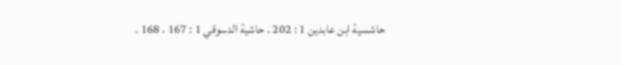حاشسية ابن عابدين 1 : 202 . حاشية الدسوقي 1 : 167 ، 168 .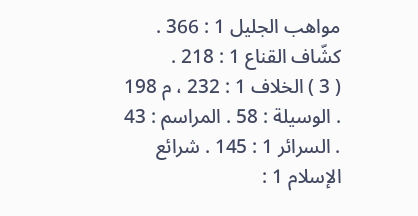مواهب الجليل 1 : 366 . كشّاف القناع 1 : 218 .
( 3 ) الخلاف 1 : 232 ، م 198 . الوسيلة : 58 . المراسم : 43 . السرائر 1 : 145 . شرائع الإسلام 1 :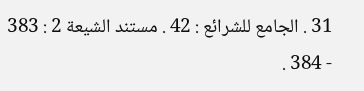31 . الجامع للشرائع : 42 . مستند الشيعة 2 : 383 - 384 .